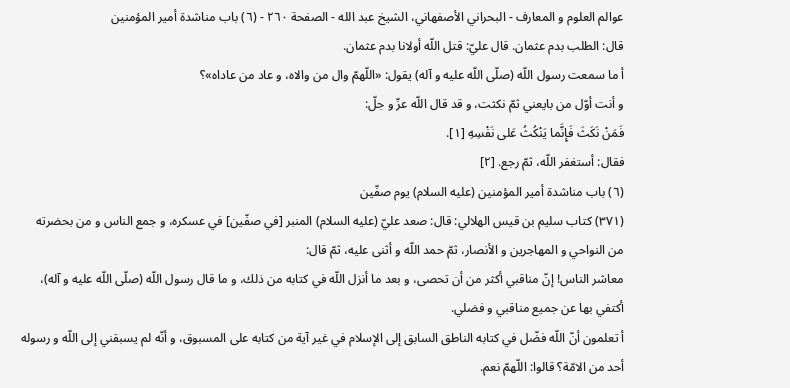عوالم العلوم و المعارف - البحراني الأصفهاني، الشيخ عبد الله - الصفحة ٢٦٠ - (٦) باب مناشدة أمير المؤمنين
قال: الطلب بدم عثمان. قال عليّ: قتل اللّه أولانا بدم عثمان.
أ ما سمعت رسول اللّه (صلّى اللّه عليه و آله) يقول: «اللّهمّ وال من والاه، و عاد من عاداه»؟
و أنت أوّل من بايعني ثمّ نكثت، و قد قال اللّه عزّ و جلّ:
فَمَنْ نَكَثَ فَإِنَّما يَنْكُثُ عَلى نَفْسِهِ [١].
فقال: أستغفر اللّه، ثمّ رجع. [٢]
(٦) باب مناشدة أمير المؤمنين (عليه السلام) يوم صفّين
(٣٧١) كتاب سليم بن قيس الهلالي: قال: صعد عليّ (عليه السلام) المنبر [في صفّين] في عسكره، و جمع الناس و من بحضرته من النواحي و المهاجرين و الأنصار، ثمّ حمد اللّه و أثنى عليه، ثمّ قال:
معاشر الناس! إنّ مناقبي أكثر من أن تحصى، و بعد ما أنزل اللّه في كتابه من ذلك، و ما قال رسول اللّه (صلّى اللّه عليه و آله)، أكتفي بها عن جميع مناقبي و فضلي.
أ تعلمون أنّ اللّه فضّل في كتابه الناطق السابق إلى الإسلام في غير آية من كتابه على المسبوق، و أنّه لم يسبقني إلى اللّه و رسوله أحد من الامّة؟ قالوا: اللّهمّ نعم.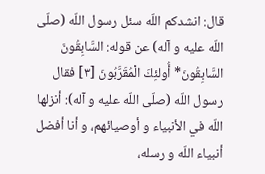قال: انشدكم اللّه سئل رسول اللّه (صلّى اللّه عليه و آله) عن قوله: السَّابِقُونَ السَّابِقُونَ* أُولئِكَ الْمُقَرَّبُونَ [٣] فقال رسول اللّه (صلّى اللّه عليه و آله): أنزلها اللّه في الأنبياء و أوصيائهم، و أنا أفضل أنبياء اللّه و رسله،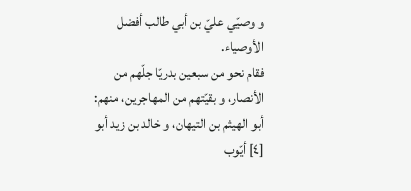و وصيّي عليّ بن أبي طالب أفضل الأوصياء.
فقام نحو من سبعين بدريّا جلّهم من الأنصار، و بقيّتهم من المهاجرين، منهم:
أبو الهيثم بن التيهان، و خالد بن زيد أبو [٤] أيّوب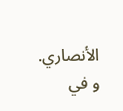الأنصاري.
و في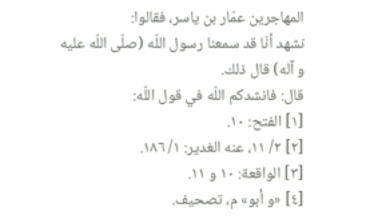المهاجرين عمّار بن ياسر، فقالوا:
نشهد أنّا قد سمعنا رسول اللّه (صلّى اللّه عليه و آله) قال ذلك.
قال: فانشدكم اللّه في قول اللّه:
[١] الفتح: ١٠.
[٢] ٢/ ١١، عنه الغدير: ١/ ١٨٦.
[٣] الواقعة: ١٠ و ١١.
[٤] «و أبو» م، تصحيف.